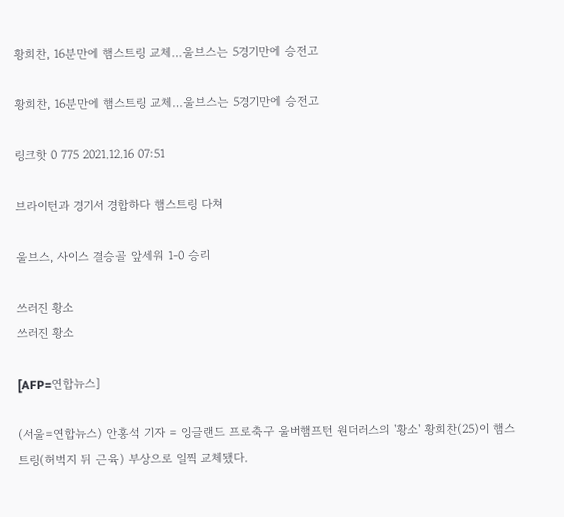황희찬, 16분만에 햄스트링 교체…울브스는 5경기만에 승전고

황희찬, 16분만에 햄스트링 교체…울브스는 5경기만에 승전고

링크핫 0 775 2021.12.16 07:51

브라이턴과 경기서 경합하다 햄스트링 다쳐

울브스, 사이스 결승골 앞세워 1-0 승리

쓰러진 황소
쓰러진 황소

[AFP=연합뉴스]

(서울=연합뉴스) 안홍석 기자 = 잉글랜드 프로축구 울버햄프턴 원더러스의 '황소' 황희찬(25)이 햄스트링(허벅지 뒤 근육) 부상으로 일찍 교체됐다.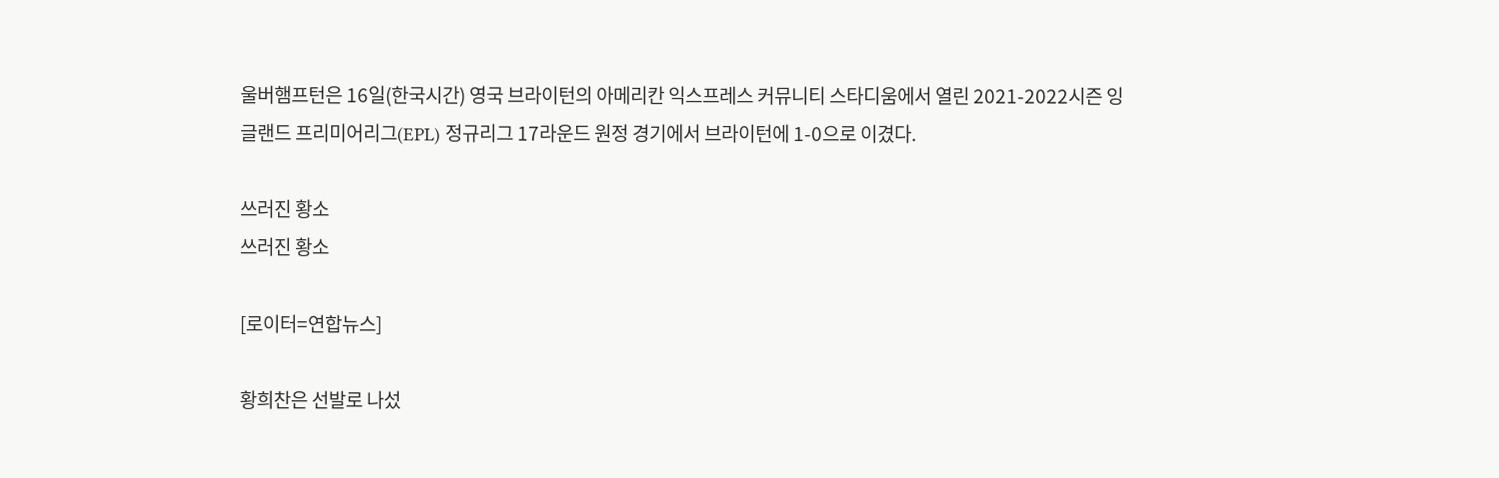울버햄프턴은 16일(한국시간) 영국 브라이턴의 아메리칸 익스프레스 커뮤니티 스타디움에서 열린 2021-2022시즌 잉글랜드 프리미어리그(EPL) 정규리그 17라운드 원정 경기에서 브라이턴에 1-0으로 이겼다.

쓰러진 황소
쓰러진 황소

[로이터=연합뉴스]

황희찬은 선발로 나섰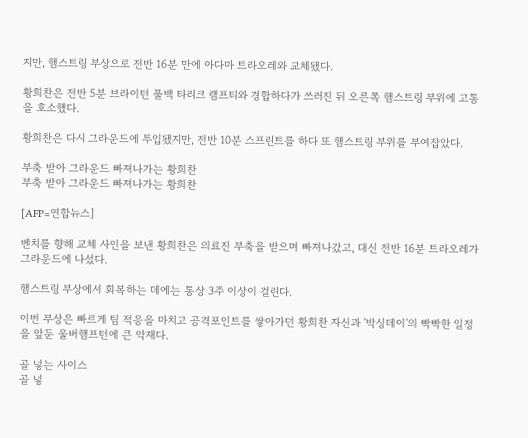지만, 햄스트링 부상으로 전반 16분 만에 아다마 트라오레와 교체됐다.

황희찬은 전반 5분 브라이턴 풀백 타리크 램프티와 경합하다가 쓰러진 뒤 오른쪽 햄스트링 부위에 고통을 호소했다.

황희찬은 다시 그라운드에 투입됐지만, 전반 10분 스프린트를 하다 또 햄스트링 부위를 부여잡았다.

부축 받아 그라운드 빠져나가는 황희찬
부축 받아 그라운드 빠져나가는 황희찬

[AFP=연합뉴스]

벤치를 향해 교체 사인을 보낸 황희찬은 의료진 부축을 받으며 빠져나갔고, 대신 전반 16분 트라오레가 그라운드에 나섰다.

햄스트링 부상에서 회복하는 데에는 통상 3주 이상이 걸린다.

이번 부상은 빠르게 팀 적응을 마치고 공격포인트를 쌓아가던 황희찬 자신과 '박싱데이'의 빡빡한 일정을 앞둔 울버햄프턴에 큰 악재다.

골 넣는 사이스
골 넣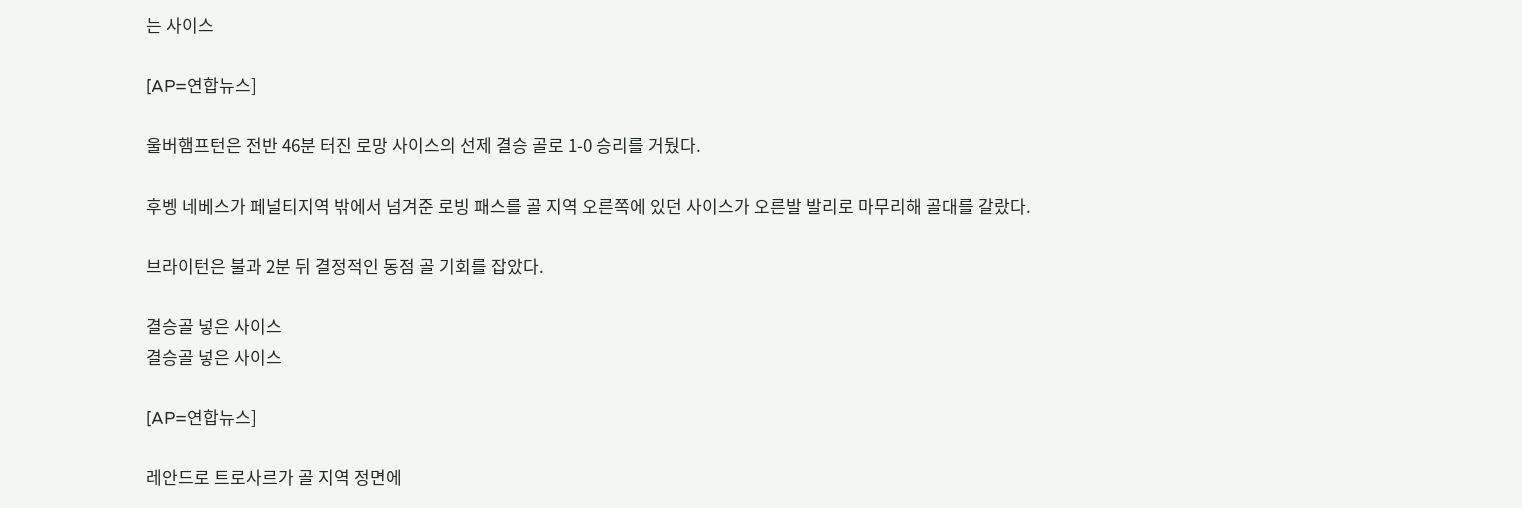는 사이스

[AP=연합뉴스]

울버햄프턴은 전반 46분 터진 로망 사이스의 선제 결승 골로 1-0 승리를 거뒀다.

후벵 네베스가 페널티지역 밖에서 넘겨준 로빙 패스를 골 지역 오른쪽에 있던 사이스가 오른발 발리로 마무리해 골대를 갈랐다.

브라이턴은 불과 2분 뒤 결정적인 동점 골 기회를 잡았다.

결승골 넣은 사이스
결승골 넣은 사이스

[AP=연합뉴스]

레안드로 트로사르가 골 지역 정면에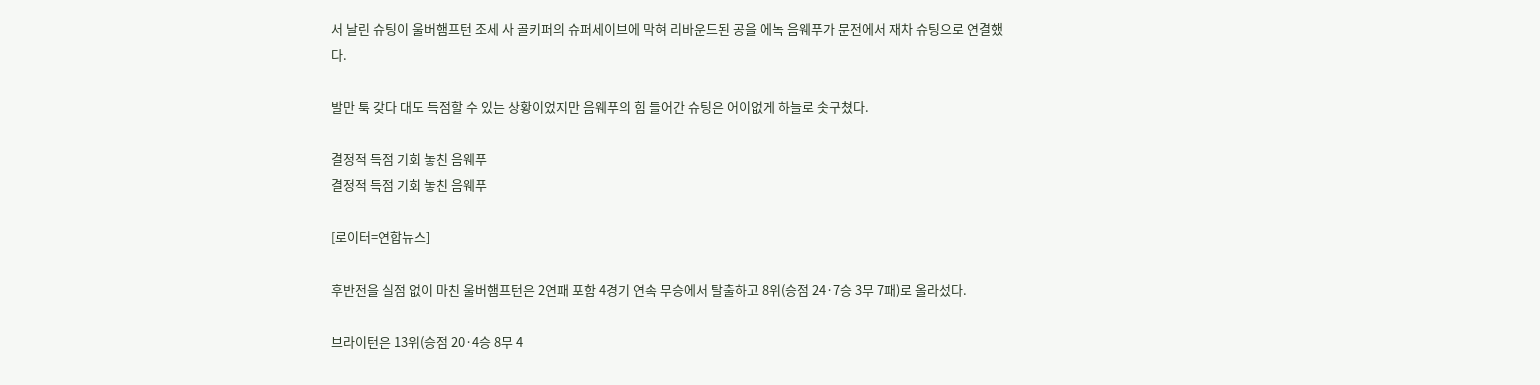서 날린 슈팅이 울버햄프턴 조세 사 골키퍼의 슈퍼세이브에 막혀 리바운드된 공을 에녹 음웨푸가 문전에서 재차 슈팅으로 연결했다.

발만 툭 갖다 대도 득점할 수 있는 상황이었지만 음웨푸의 힘 들어간 슈팅은 어이없게 하늘로 솟구쳤다.

결정적 득점 기회 놓친 음웨푸
결정적 득점 기회 놓친 음웨푸

[로이터=연합뉴스]

후반전을 실점 없이 마친 울버햄프턴은 2연패 포함 4경기 연속 무승에서 탈출하고 8위(승점 24·7승 3무 7패)로 올라섰다.

브라이턴은 13위(승점 20·4승 8무 4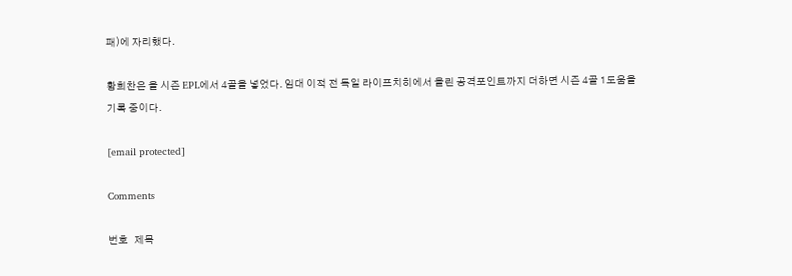패)에 자리했다.

황희찬은 올 시즌 EPL에서 4골을 넣었다. 임대 이적 전 독일 라이프치히에서 올린 공격포인트까지 더하면 시즌 4골 1도움을 기록 중이다.

[email protected]

Comments

번호   제목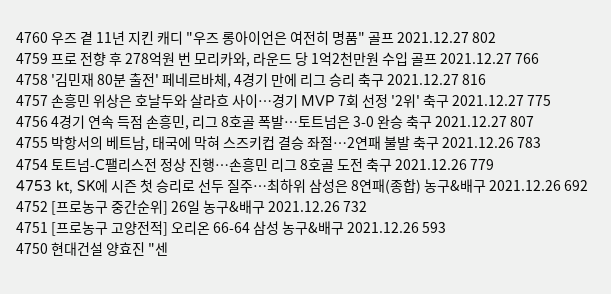4760 우즈 곁 11년 지킨 캐디 "우즈 롱아이언은 여전히 명품" 골프 2021.12.27 802
4759 프로 전향 후 278억원 번 모리카와, 라운드 당 1억2천만원 수입 골프 2021.12.27 766
4758 '김민재 80분 출전' 페네르바체, 4경기 만에 리그 승리 축구 2021.12.27 816
4757 손흥민 위상은 호날두와 살라흐 사이…경기 MVP 7회 선정 '2위' 축구 2021.12.27 775
4756 4경기 연속 득점 손흥민, 리그 8호골 폭발…토트넘은 3-0 완승 축구 2021.12.27 807
4755 박항서의 베트남, 태국에 막혀 스즈키컵 결승 좌절…2연패 불발 축구 2021.12.26 783
4754 토트넘-C팰리스전 정상 진행…손흥민 리그 8호골 도전 축구 2021.12.26 779
4753 kt, SK에 시즌 첫 승리로 선두 질주…최하위 삼성은 8연패(종합) 농구&배구 2021.12.26 692
4752 [프로농구 중간순위] 26일 농구&배구 2021.12.26 732
4751 [프로농구 고양전적] 오리온 66-64 삼성 농구&배구 2021.12.26 593
4750 현대건설 양효진 "센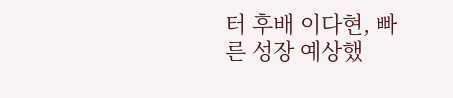터 후배 이다현, 빠른 성장 예상했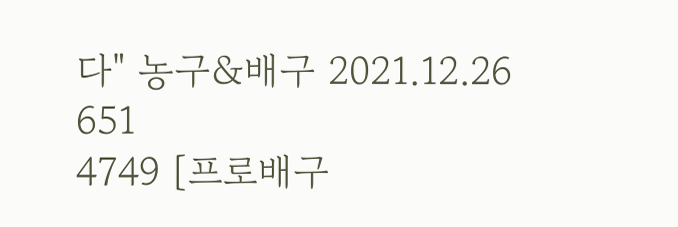다" 농구&배구 2021.12.26 651
4749 [프로배구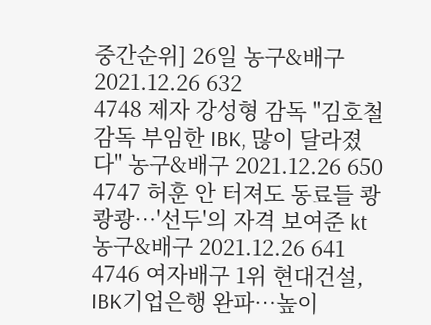중간순위] 26일 농구&배구 2021.12.26 632
4748 제자 강성형 감독 "김호철 감독 부임한 IBK, 많이 달라졌다" 농구&배구 2021.12.26 650
4747 허훈 안 터져도 동료들 쾅쾅쾅…'선두'의 자격 보여준 kt 농구&배구 2021.12.26 641
4746 여자배구 1위 현대건설, IBK기업은행 완파…높이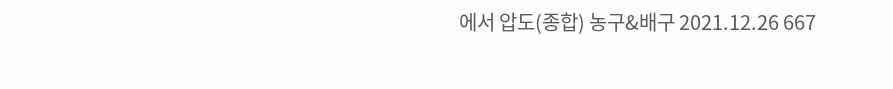에서 압도(종합) 농구&배구 2021.12.26 667